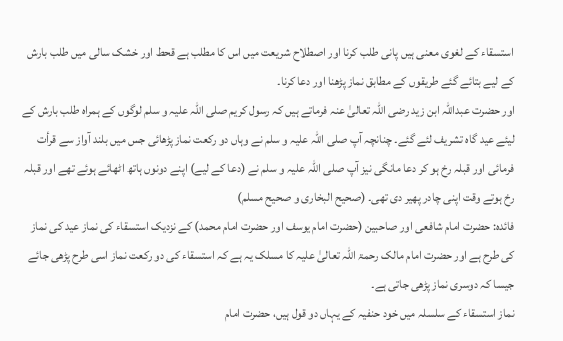استسقاء کے لغوی معنی ہیں پانی طلب کرنا اور اصطلاح شریعت میں اس کا مطلب ہے قحط اور خشک سالی میں طلب بارش کے لیے بتائے گئے طریقوں کے مطابق نماز پڑھنا اور دعا کرنا۔
اور حضرت عبداللہ ابن زید رضی اللہ تعالیٰ عنہ فرماتے ہیں کہ رسول کریم صلی اللہ علیہ و سلم لوگوں کے ہمراہ طلب بارش کے لیئے عید گاہ تشریف لئے گئے۔ چنانچہ آپ صلی اللہ علیہ و سلم نے وہاں دو رکعت نماز پڑھائی جس میں بلند آواز سے قرأت فرمائی اور قبلہ رخ ہو کر دعا مانگی نیز آپ صلی اللہ علیہ و سلم نے (دعا کے لیے) اپنے دونوں ہاتھ اٹھائے ہوئے تھے اور قبلہ رخ ہوتے وقت اپنی چادر پھیر دی تھی۔ (صحیح البخاری و صحیح مسلم)
فائدہ: حضرت امام شافعی اور صاحبین (حضرت امام یوسف اور حضرت امام محمد) کے نزدیک استسقاء کی نماز عید کی نماز کی طرح ہے اور حضرت امام مالک رحمۃ اللہ تعالیٰ علیہ کا مسلک یہ ہے کہ استسقاء کی دو رکعت نماز اسی طرح پڑھی جائے جیسا کہ دوسری نماز پڑھی جاتی ہے۔
نماز استسقاء کے سلسلہ میں خود حنفیہ کے یہاں دو قول ہیں، حضرت امام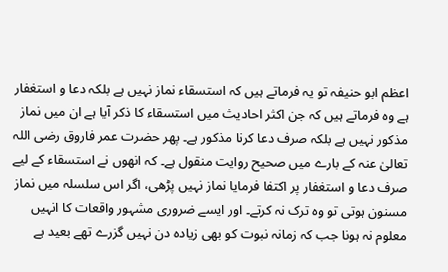اعظم ابو حنیفہ تو یہ فرماتے ہیں کہ استسقاء نماز نہیں ہے بلکہ دعا و استغفار ہے وہ فرماتے ہیں کہ جن اکثر احادیث میں استسقاء کا ذکر آیا ہے ان میں نماز مذکور نہیں ہے بلکہ صرف دعا کرنا مذکور ہے۔ پھر حضرت عمر فاروق رضی اللہ تعالیٰ عنہ کے بارے میں صحیح روایت منقول ہے۔ کہ انھوں نے استسقاء کے لیے صرف دعا و استغفار پر اکتفا فرمایا نماز نہیں پڑھی، اگر اس سلسلہ میں نماز مسنون ہوتی تو وہ ترک نہ کرتے۔ اور ایسے ضروری مشہور واقعات کا انہیں معلوم نہ ہونا جب کہ زمانہ نبوت کو بھی زیادہ دن نہیں گزرے تھے بعید ہے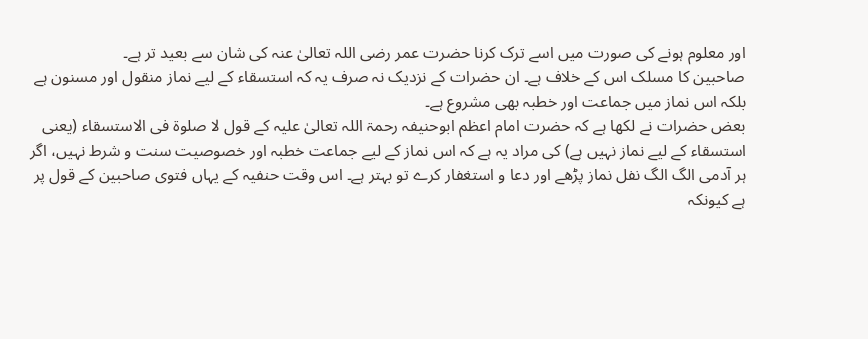اور معلوم ہونے کی صورت میں اسے ترک کرنا حضرت عمر رضی اللہ تعالیٰ عنہ کی شان سے بعید تر ہے۔
صاحبین کا مسلک اس کے خلاف ہے۔ ان حضرات کے نزدیک نہ صرف یہ کہ استسقاء کے لیے نماز منقول اور مسنون ہے بلکہ اس نماز میں جماعت اور خطبہ بھی مشروع ہے۔
بعض حضرات نے لکھا ہے کہ حضرت امام اعظم ابوحنیفہ رحمۃ اللہ تعالیٰ علیہ کے قول لا صلوۃ فی الاستسقاء (یعنی استسقاء کے لیے نماز نہیں ہے) کی مراد یہ ہے کہ اس نماز کے لیے جماعت خطبہ اور خصوصیت سنت و شرط نہیں، اگر ہر آدمی الگ الگ نفل نماز پڑھے اور دعا و استغفار کرے تو بہتر ہے۔ اس وقت حنفیہ کے یہاں فتوی صاحبین کے قول پر ہے کیونکہ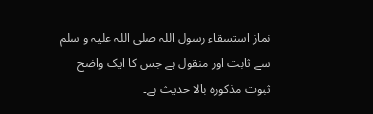نماز استسقاء رسول اللہ صلی اللہ علیہ و سلم سے ثابت اور منقول ہے جس کا ایک واضح ثبوت مذکورہ بالا حدیث ہے۔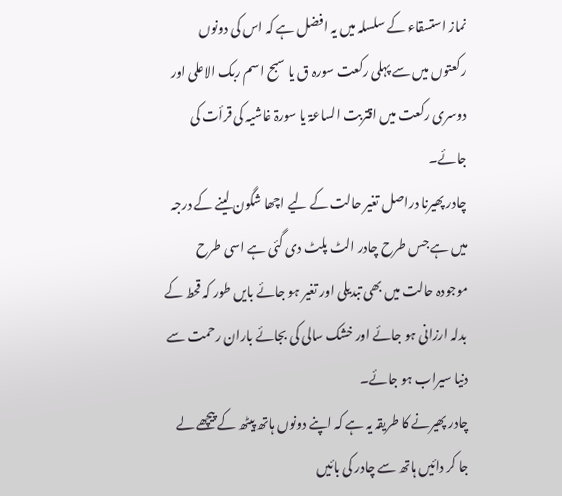نماز استسقاء کے سلسلہ میں یہ افضل ہے کہ اس کی دونوں رکعتوں میں سے پہلی رکعت سورہ ق یا سبح اسم ربک الاعلی اور دوسری رکعت میں اقتربت الساعۃ یا سورۃ غاشیہ کی قرأت کی جائے۔
چادر پھیرنا دراصل تغیر حالت کے لیے اچھا شگون لینے کے درجہ میں ہے جس طرح چادر الٹ پلٹ دی گئی ہے اسی طرح موجودہ حالت میں بھی تبدیلی اور تغیر ہو جائے بایں طور کہ قحط کے بدلہ ارزانی ہو جائے اور خشک سالی کی بجائے باران رحمت سے دنیا سیراب ہو جائے۔
چادر پھیرنے کا طریقہ یہ ہے کہ اپنے دونوں ہاتھ پیٹھ کے پیچھے لے جا کر دائیں ہاتھ سے چادر کی بائیں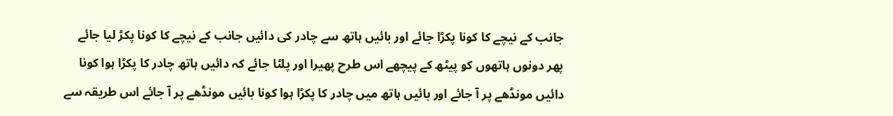جانب کے نیچے کا کونا پکڑا جائے اور بائیں ہاتھ سے چادر کی دائیں جانب کے نیچے کا کونا پکڑ لیا جائے پھر دونوں ہاتھوں کو پیٹھ کے پیچھے اس طرح پھیرا اور پلٹا جائے کہ دائیں ہاتھ چادر کا پکڑا ہوا کونا دائیں مونڈھے پر آ جائے اور بائیں ہاتھ میں چادر کا پکڑا ہوا کونا بائیں مونڈھے پر آ جائے اس طریقہ سے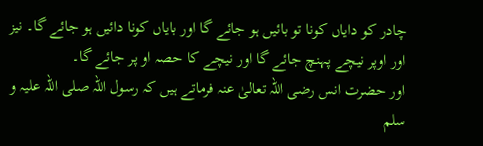چادر کو دایاں کونا تو بائیں ہو جائے گا اور بایاں کونا دائیں ہو جائے گا۔ نیز اور اوپر نیچے پہنچ جائے گا اور نیچے کا حصہ او پر جائے گا۔
اور حضرت انس رضی اللہ تعالیٰ عنہ فرماتے ہیں کہ رسول اللہ صلی اللہ علیہ و سلم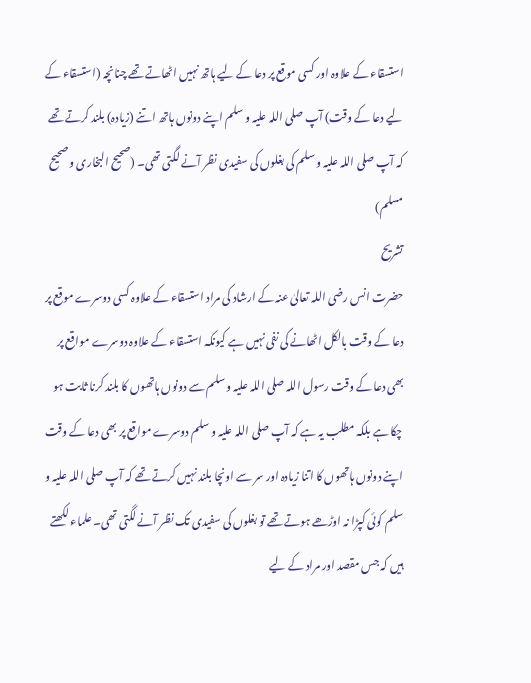استسقاء کے علاوہ اور کسی موقع پر دعا کے لیے ہاتھ نہیں اٹھاتے تھے چنانچہ (استسقاء کے لیے دعا کے وقت) آپ صلی اللہ علیہ و سلم اپنے دونوں ہاتھ اتنے (زیادہ) بلند کرتے تھے کہ آپ صلی اللہ علیہ و سلم کی بغلوں کی سفیدی نظر آنے لگتی تھی۔ (صحیح البخاری و صحیح مسلم)
تشریح
حضرت انس رضی اللہ تعالیٰ عنہ کے ارشاد کی مراد استسقاء کے علاوہ کسی دوسرے موقع پر دعا کے وقت بالکل اٹھانے کی نفی نہیں ہے کیونکہ استسقاء کے علاوہ دوسرے مواقع پر بھی دعا کے وقت رسول اللہ صلی اللہ علیہ و سلم سے دونوں ہاتھوں کا بلند کرنا ثابت ہو چکا ہے بلکہ مطلب یہ ہے کہ آپ صلی اللہ علیہ و سلم دوسرے مواقع پر بھی دعا کے وقت اپنے دونوں ہاتھوں کا اتنا زیادہ اور سر سے اونچا بلند نہیں کرتے تھے کہ آپ صلی اللہ علیہ و سلم کوئی کپڑا نہ اوڑھے ہوتے تھے تو بغلوں کی سفیدی تک نظر آنے لگتی تھی۔ علماء لکھتے ہیں کہ جس مقصد اور مراد کے لیے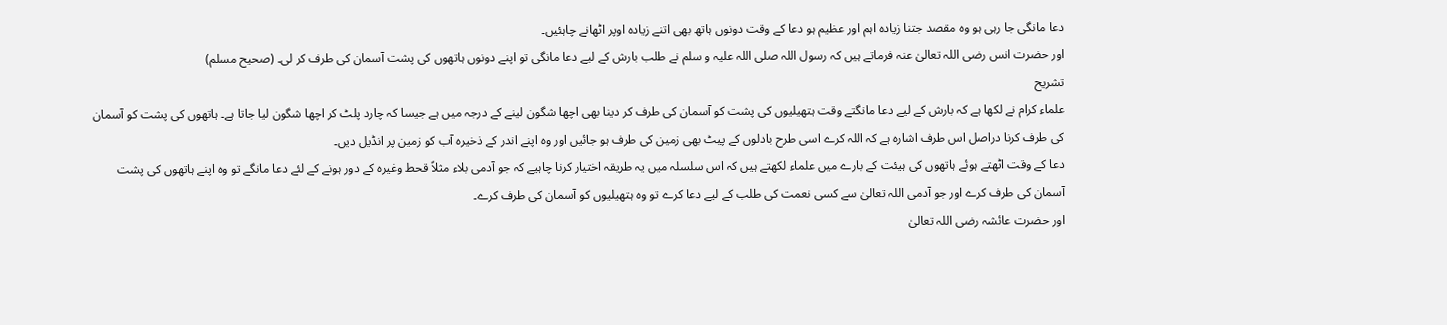دعا مانگی جا رہی ہو وہ مقصد جتنا زیادہ اہم اور عظیم ہو دعا کے وقت دونوں ہاتھ بھی اتنے زیادہ اوپر اٹھانے چاہئیں۔
اور حضرت انس رضی اللہ تعالیٰ عنہ فرماتے ہیں کہ رسول اللہ صلی اللہ علیہ و سلم نے طلب بارش کے لیے دعا مانگی تو اپنے دونوں ہاتھوں کی پشت آسمان کی طرف کر لی۔ (صحیح مسلم)
تشریح
علماء کرام نے لکھا ہے کہ بارش کے لیے دعا مانگتے وقت ہتھیلیوں کی پشت کو آسمان کی طرف کر دینا بھی اچھا شگون لینے کے درجہ میں ہے جیسا کہ چارد پلٹ کر اچھا شگون لیا جاتا ہے۔ ہاتھوں کی پشت کو آسمان کی طرف کرنا دراصل اس طرف اشارہ ہے کہ اللہ کرے اسی طرح بادلوں کے پیٹ بھی زمین کی طرف ہو جائیں اور وہ اپنے اندر کے ذخیرہ آب کو زمین پر انڈیل دیں۔
دعا کے وقت اٹھتے ہوئے ہاتھوں کی ہیئت کے بارے میں علماء لکھتے ہیں کہ اس سلسلہ میں یہ طریقہ اختیار کرنا چاہیے کہ جو آدمی بلاء مثلاً قحط وغیرہ کے دور ہونے کے لئے دعا مانگے تو وہ اپنے ہاتھوں کی پشت آسمان کی طرف کرے اور جو آدمی اللہ تعالیٰ سے کسی نعمت کی طلب کے لیے دعا کرے تو وہ ہتھیلیوں کو آسمان کی طرف کرے۔
اور حضرت عائشہ رضی اللہ تعالیٰ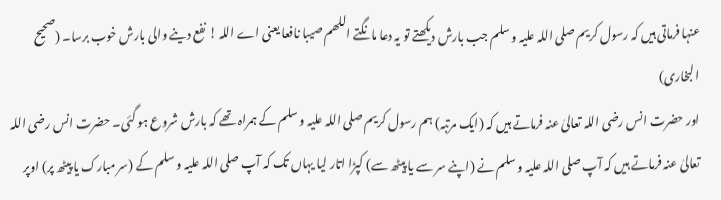عنہا فرماتی ہیں کہ رسول کریم صلی اللہ علیہ و سلم جب بارش دیکھتے تو یہ دعا مانگتے اللھم صیبا نافعا یعنی اے اللہ ! نفع دینے والی بارش خوب برسا۔ (صحیح البخاری)
اور حضرت انس رضی اللہ تعالیٰ عنہ فرماتے ہیں کہ (ایک مرتبہ) ہم رسول کریم صلی اللہ علیہ و سلم کے ہمراہ تھے کہ بارش شروع ہو گئی۔ حضرت انس رضی اللہ تعالیٰ عنہ فرماتے ہیں کہ آپ صلی اللہ علیہ و سلم نے (اپنے سر سے یا پیٹھ سے) کپڑا اتار لیا یہاں تک کہ آپ صلی اللہ علیہ و سلم کے (سر مبارک یا پیٹھ پر) اوپر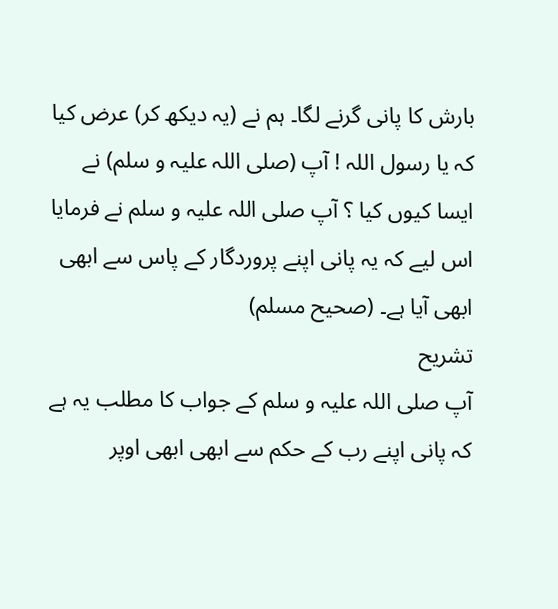بارش کا پانی گرنے لگا۔ ہم نے (یہ دیکھ کر) عرض کیا کہ یا رسول اللہ ! آپ (صلی اللہ علیہ و سلم) نے ایسا کیوں کیا ؟ آپ صلی اللہ علیہ و سلم نے فرمایا اس لیے کہ یہ پانی اپنے پروردگار کے پاس سے ابھی ابھی آیا ہے۔ (صحیح مسلم)
تشریح
آپ صلی اللہ علیہ و سلم کے جواب کا مطلب یہ ہے کہ پانی اپنے رب کے حکم سے ابھی ابھی اوپر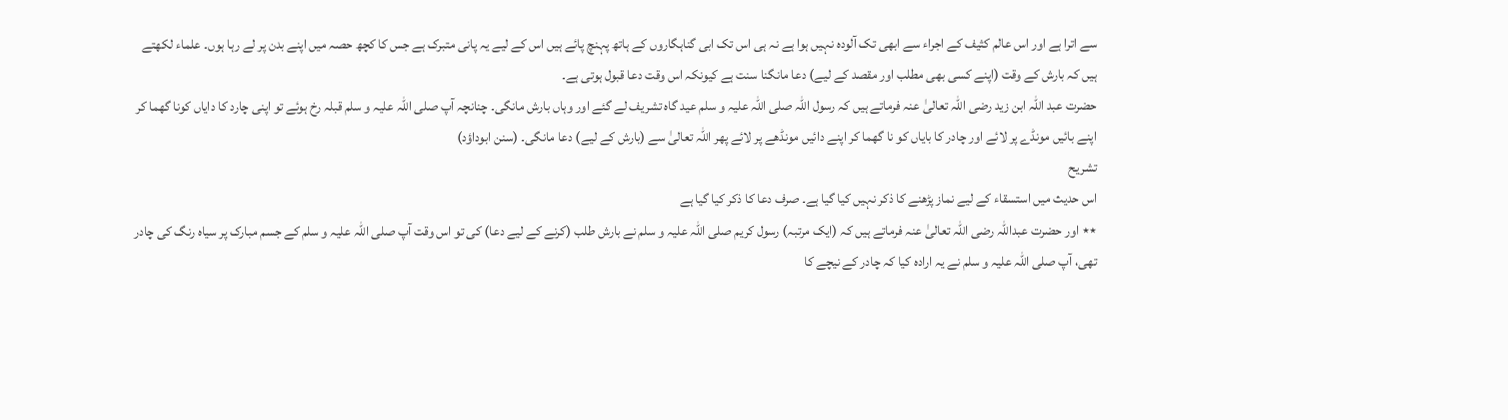سے اترا ہے اور اس عالم کثیف کے اجراء سے ابھی تک آلودہ نہیں ہوا ہے نہ ہی اس تک ابی گناہگاروں کے ہاتھ پہنچ پائے ہیں اس کے لیے یہ پانی متبرک ہے جس کا کچھ حصہ میں اپنے بدن پر لے رہا ہوں۔ علماء لکھتے ہیں کہ بارش کے وقت (اپنے کسی بھی مطلب اور مقصد کے لیے) دعا مانگنا سنت ہے کیونکہ اس وقت دعا قبول ہوتی ہے۔
حضرت عبد اللہ ابن زید رضی اللہ تعالیٰ عنہ فرماتے ہیں کہ رسول اللہ صلی اللہ علیہ و سلم عید گاہ تشریف لے گئے اور وہاں بارش مانگی۔ چنانچہ آپ صلی اللہ علیہ و سلم قبلہ رخ ہوئے تو اپنی چارد کا دایاں کونا گھما کر اپنے بائیں مونڈے پر لائے اور چادر کا بایاں کو نا گھما کر اپنے دائیں مونڈھے پر لائے پھر اللہ تعالیٰ سے (بارش کے لیے) دعا مانگی۔ (سنن ابوداؤد)
تشریح
اس حدیث میں استسقاء کے لیے نماز پڑھنے کا ذکر نہیں کیا گیا ہے۔ صرف دعا کا ذکر کیا گیا ہے
٭٭ اور حضرت عبداللہ رضی اللہ تعالیٰ عنہ فرماتے ہیں کہ (ایک مرتبہ) رسول کریم صلی اللہ علیہ و سلم نے بارش طلب (کرنے کے لیے دعا) کی تو اس وقت آپ صلی اللہ علیہ و سلم کے جسم مبارک پر سیاہ رنگ کی چادر تھی، آپ صلی اللہ علیہ و سلم نے یہ ارادہ کیا کہ چادر کے نیچے کا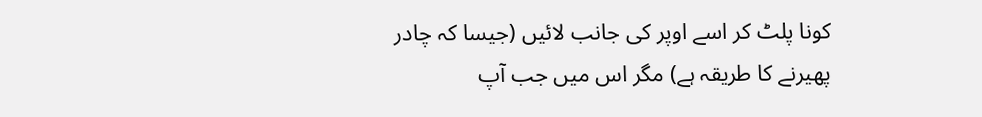کونا پلٹ کر اسے اوپر کی جانب لائیں (جیسا کہ چادر پھیرنے کا طریقہ ہے) مگر اس میں جب آپ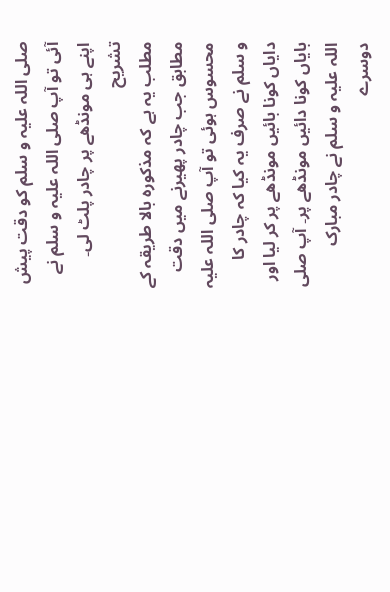صلی اللہ علیہ و سلم کو دقت پیش آئی تو آپ صلی اللہ علیہ و سلم نے اپنے ہی مونڈھے پر چادر پلٹ لی۔
تشریح
مطلب یہ ہے کہ مذکورہ بالا طریقہ کے مطابق جب چادر پھیرنے میں دقت محسوس ہوئی تو آپ صلی اللہ علیہ و سلم نے صرف یہ کیا کہ چادر کا دایاں کونا بائیں مونڈھے پر کر لیا اور بایاں کونا دائیں مونڈھے پر۔ آپ صلی اللہ علیہ و سلم نے چادر مبارک دوسرے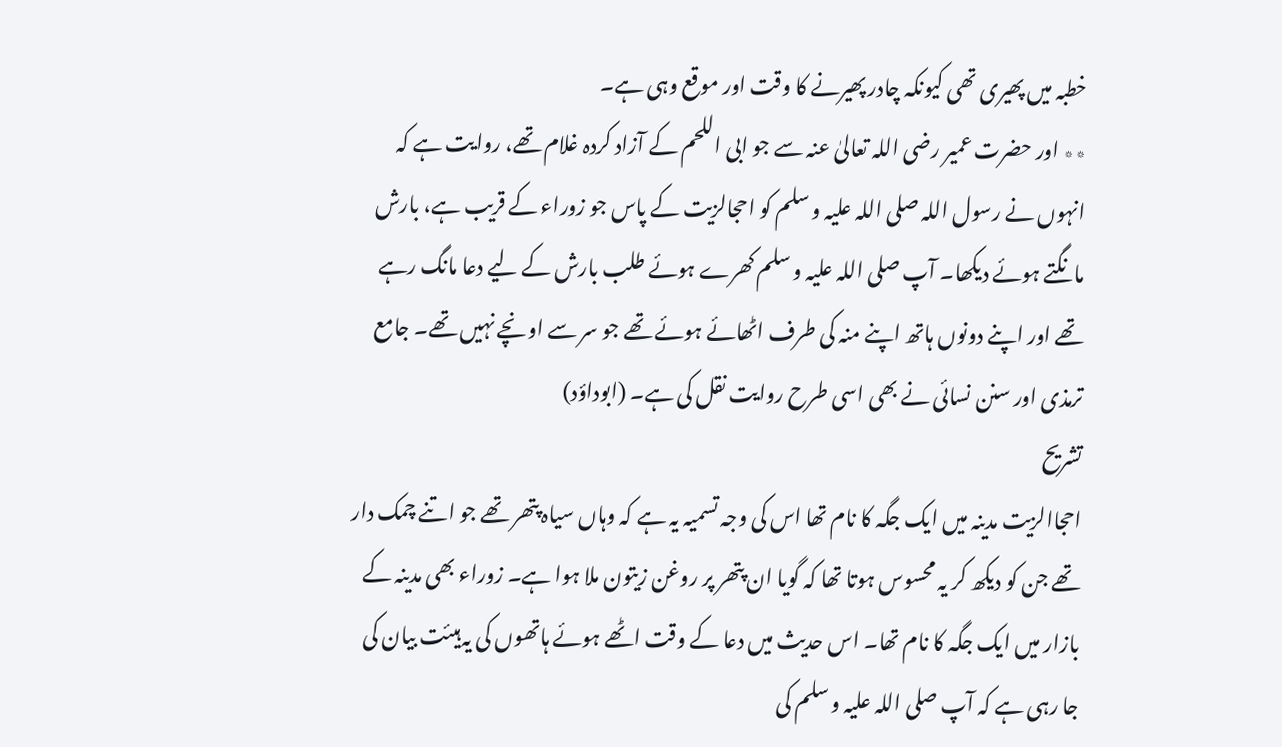خطبہ میں پھیری تھی کیونکہ چادر پھیرنے کا وقت اور موقع وہی ہے۔
٭٭ اور حضرت عمیر رضی اللہ تعالیٰ عنہ سے جو ابی اللحم کے آزاد کردہ غلام تھے، روایت ہے کہ انہوں نے رسول اللہ صلی اللہ علیہ و سلم کو احجالزیت کے پاس جو زوراء کے قریب ہے، بارش مانگتے ہوئے دیکھا۔ آپ صلی اللہ علیہ و سلم کھرے ہوئے طلب بارش کے لیے دعا مانگ رہے تھے اور اپنے دونوں ہاتھ اپنے منہ کی طرف اٹھائے ہوئے تھے جو سر سے اونچے نہیں تھے۔ جامع ترمذی اور سنن نسائی نے بھی اسی طرح روایت نقل کی ہے۔ (ابوداؤد)
تشریح
احجاالزیت مدینہ میں ایک جگہ کا نام تھا اس کی وجہ تسمیہ یہ ہے کہ وہاں سیاہ پتھر تھے جو اتنے چمک دار تھے جن کو دیکھ کر یہ محسوس ہوتا تھا کہ گویا ان پتھر پر روغن زیتون ملا ہوا ہے۔ زوراء بھی مدینہ کے بازار میں ایک جگہ کا نام تھا۔ اس حدیث میں دعا کے وقت اٹھے ہوئے ہاتھوں کی یہ ہیئت بیان کی جا رہی ہے کہ آپ صلی اللہ علیہ و سلم کی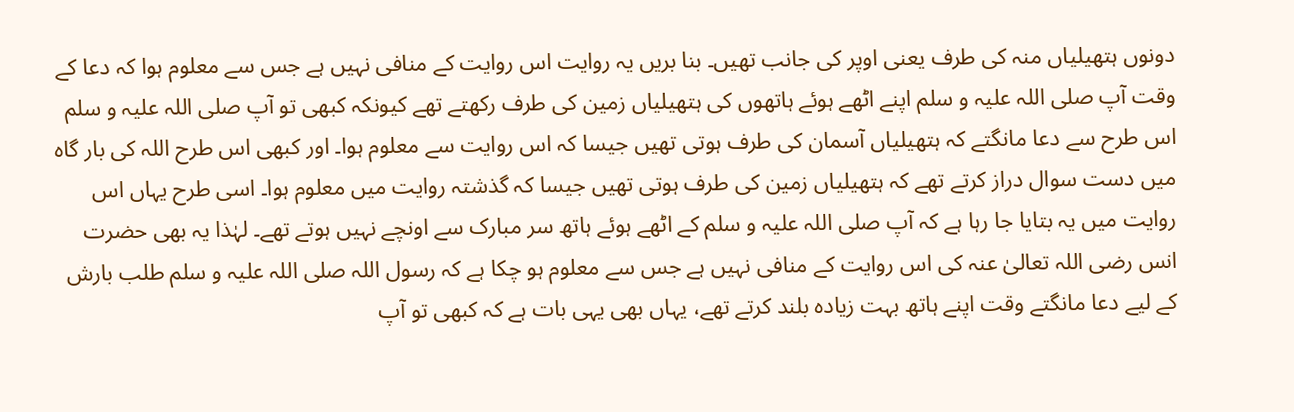دونوں ہتھیلیاں منہ کی طرف یعنی اوپر کی جانب تھیں۔ بنا بریں یہ روایت اس روایت کے منافی نہیں ہے جس سے معلوم ہوا کہ دعا کے وقت آپ صلی اللہ علیہ و سلم اپنے اٹھے ہوئے ہاتھوں کی ہتھیلیاں زمین کی طرف رکھتے تھے کیونکہ کبھی تو آپ صلی اللہ علیہ و سلم اس طرح سے دعا مانگتے کہ ہتھیلیاں آسمان کی طرف ہوتی تھیں جیسا کہ اس روایت سے معلوم ہوا۔ اور کبھی اس طرح اللہ کی بار گاہ میں دست سوال دراز کرتے تھے کہ ہتھیلیاں زمین کی طرف ہوتی تھیں جیسا کہ گذشتہ روایت میں معلوم ہوا۔ اسی طرح یہاں اس روایت میں یہ بتایا جا رہا ہے کہ آپ صلی اللہ علیہ و سلم کے اٹھے ہوئے ہاتھ سر مبارک سے اونچے نہیں ہوتے تھے۔ لہٰذا یہ بھی حضرت انس رضی اللہ تعالیٰ عنہ کی اس روایت کے منافی نہیں ہے جس سے معلوم ہو چکا ہے کہ رسول اللہ صلی اللہ علیہ و سلم طلب بارش کے لیے دعا مانگتے وقت اپنے ہاتھ بہت زیادہ بلند کرتے تھے، یہاں بھی یہی بات ہے کہ کبھی تو آپ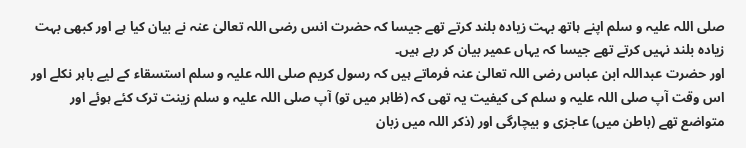صلی اللہ علیہ و سلم اپنے ہاتھ بہت زیادہ بلند کرتے تھے جیسا کہ حضرت انس رضی اللہ تعالیٰ عنہ نے بیان کیا ہے اور کبھی بہت زیادہ بلند نہیں کرتے تھے جیسا کہ یہاں عمیر بیان کر رہے ہیں۔
اور حضرت عبداللہ ابن عباس رضی اللہ تعالیٰ عنہ فرماتے ہیں کہ رسول کریم صلی اللہ علیہ و سلم استسقاء کے لیے باہر نکلے اور اس وقت آپ صلی اللہ علیہ و سلم کی کیفیت یہ تھی کہ (ظاہر میں تو) آپ صلی اللہ علیہ و سلم زینت ترک کئے ہوئے اور متواضع تھے (باطن میں) عاجزی و بیچارگی اور (ذکر اللہ میں زبان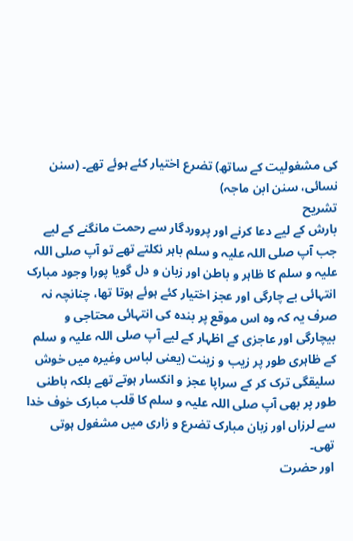کی مشغولیت کے ساتھ) تضرع اختیار کئے ہوئے تھے۔ (سنن نسائی، سنن ابن ماجہ)
تشریح
بارش کے لیے دعا کرنے اور پروردگار سے رحمت مانگنے کے لیے جب آپ صلی اللہ علیہ و سلم باہر نکلتے تھے تو آپ صلی اللہ علیہ و سلم کا ظاہر و باطن اور زبان و دل گویا پورا وجود مبارک انتہائی بے چارگی اور عجز اختیار کئے ہوئے ہوتا تھا، چنانچہ نہ صرف یہ کہ وہ اس موقع پر بندہ کی انتہائی محتاجی و بیچارگی اور عاجزی کے اظہار کے لیے آپ صلی اللہ علیہ و سلم کے ظاہری طور پر زیب و زینت (یعنی لباس وغیرہ میں خوش سلیقگی ترک کر کے سراپا عجز و انکسار ہوتے تھے بلکہ باطنی طور پر بھی آپ صلی اللہ علیہ و سلم کا قلب مبارک خوف خدا سے لرزاں اور زبان مبارک تضرع و زاری میں مشغول ہوتی تھی۔
اور حضرت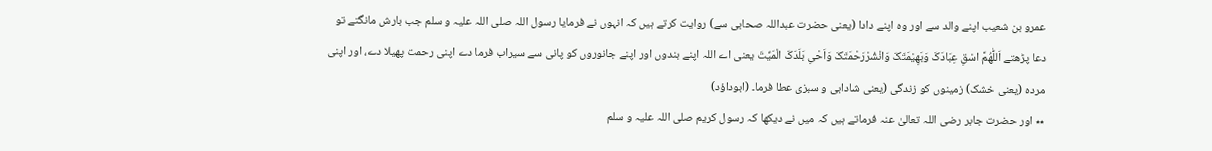عمرو بن شعیب اپنے والد سے اور وہ اپنے دادا (یعنی حضرت عبداللہ صحابی سے) روایت کرتے ہیں کہ انہوں نے فرمایا رسول اللہ صلی اللہ علیہ و سلم جب بارش مانگتے تو دعا پڑھتے اَللّٰھُمَّ اسْقِ عِبَادَکَ وَبَھِیْمَتَکَ وَانْشُرْرَحْمَتَکَ وَاَحْیِ بَلَدَکَ الْمَیِّتَ یعنی اے اللہ اپنے بندوں اور اپنے جانوروں کو پانی سے سیراب فرما دے اپنی رحمت پھیلا دے، اور اپنی مردہ (یعنی خشک) زمینوں کو زندگی (یعنی شادابی و سبزی عطا فرما۔ (ابوداؤد)
٭٭ اور حضرت جابر رضی اللہ تعالیٰ عنہ فرماتے ہیں کہ میں نے دیکھا کہ رسول کریم صلی اللہ علیہ و سلم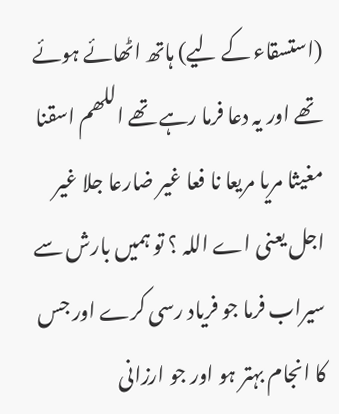(استسقاء کے لیے) ہاتھ اٹھائے ہوئے تھے اور یہ دعا فرما رہے تھے اللھم اسقنا مغیثا مریا مریعا نا فعا غیر ضارعا جلا غیر اجل یعنی اے اللہ ؟ تو ہمیں بارش سے سیراب فرما جو فریاد رسی کرے اور جس کا انجام بہتر ہو اور جو ارزانی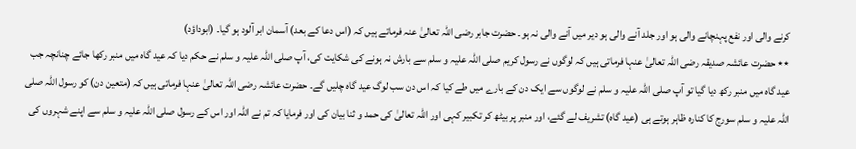کرنے والی اور نفع پہنچانے والی ہو اور جلد آنے والی ہو دیر میں آنے والی نہ ہو۔ حضرت جابر رضی اللہ تعالیٰ عنہ فرماتے ہیں کہ (اس دعا کے بعد) آسمان ابر آلود ہو گیا۔ (ابوداؤد)
٭٭ حضرت عائشہ صدیقہ رضی اللہ تعالیٰ عنہا فرماتی ہیں کہ لوگوں نے رسول کریم صلی اللہ علیہ و سلم سے بارش نہ ہونے کی شکایت کی، آپ صلی اللہ علیہ و سلم نے حکم دیا کہ عید گاہ میں منبر رکھا جائے چنانچہ جب عید گاہ میں منبر رکھ دیا گیا تو آپ صلی اللہ علیہ و سلم نے لوگوں سے ایک دن کے بارے میں طے کیا کہ اس دن سب لوگ عید گاہ چلیں گے۔ حضرت عائشہ رضی اللہ تعالیٰ عنہا فرماتی ہیں کہ (متعین دن) کو رسول اللہ صلی اللہ علیہ و سلم سورج کا کنارہ ظاہر ہوتے ہی (عید گاہ) تشریف لے گئے، اور منبر پر بیٹھ کر تکبیر کہی اور اللہ تعالیٰ کی حمد و ثنا بیان کی اور فرمایا کہ تم نے اللہ اور اس کے رسول صلی اللہ علیہ و سلم سے اپنے شہروں کی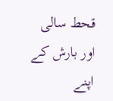قحط سالی اور بارش کے اپنے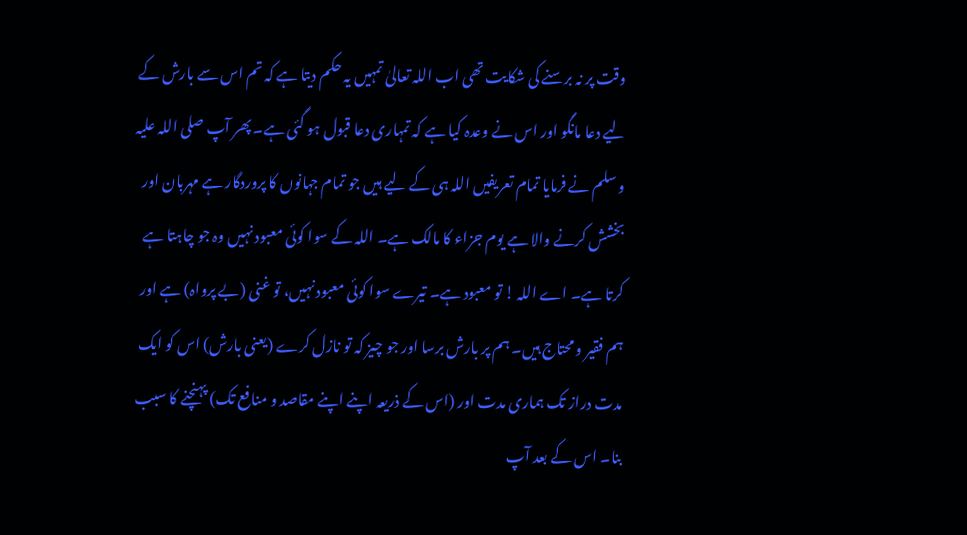وقت پر نہ برسنے کی شکایت تھی اب اللہ تعالیٰ تمہیں یہ حکم دیتا ہے کہ تم اس سے بارش کے لیے دعا مانگو اور اس نے وعدہ کیا ہے کہ تمہاری دعا قبول ہو گئی ہے۔ پھر آپ صلی اللہ علیہ و سلم نے فرمایا تمام تعریفیں اللہ ہی کے لیے ہیں جو تمام جہانوں کا پروردگار ہے مہربان اور بخشش کرنے والا ہے یوم جزاء کا مالک ہے۔ اللہ کے سوا کوئی معبود نہیں وہ جو چاہتا ہے کرتا ہے۔ اے اللہ ! تو معبود ہے۔ تیرے سوا کوئی معبود نہیں، تو غنی (بے پرواہ) ہے اور ہم فقیر و محتاج ہیں۔ ہم پر بارش برسا اور جو چیز کہ تو نازل کرے (یعنی بارش) اس کو ایک مدت دراز تک ہماری مدت اور (اس کے ذریعہ اپنے اپنے مقاصد و منافع تک) پہنچنے کا سبب بنا۔ اس کے بعد آپ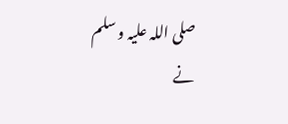صلی اللہ علیہ و سلم نے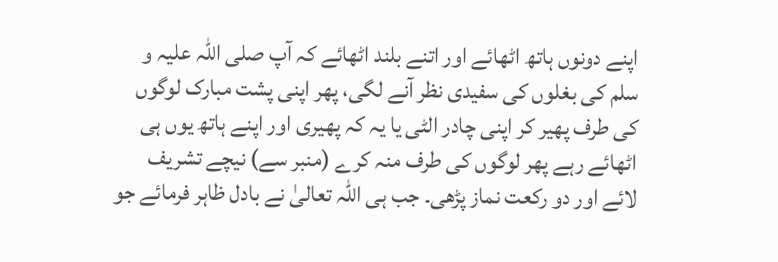اپنے دونوں ہاتھ اٹھائے اور اتنے بلند اٹھائے کہ آپ صلی اللہ علیہ و سلم کی بغلوں کی سفیدی نظر آنے لگی، پھر اپنی پشت مبارک لوگوں کی طرف پھیر کر اپنی چادر الٹی یا یہ کہ پھیری اور اپنے ہاتھ یوں ہی اٹھائے رہے پھر لوگوں کی طرف منہ کرے (منبر سے) نیچے تشریف لائے اور دو رکعت نماز پڑھی۔ جب ہی اللہ تعالیٰ نے بادل ظاہر فرمائے جو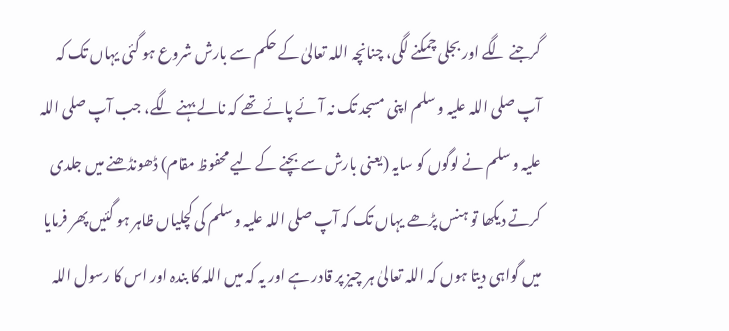گرجنے لگے اور بجلی چمکنے لگی، چنانچہ اللہ تعالیٰ کے حکم سے بارش شروع ہو گئی یہاں تک کہ آپ صلی اللہ علیہ و سلم اپنی مسجد تک نہ آئے پائے تھے کہ نالے بہنے لگے، جب آپ صلی اللہ علیہ و سلم نے لوگوں کو سایہ (یعنی بارش سے بچنے کے لیے محفوظ مقام) ڈھونڈھنے میں جلدی کرتے دیکھا تو ہنس پڑھے یہاں تک کہ آپ صلی اللہ علیہ و سلم کی کچلیاں ظاہر ہو گئیں پھر فرمایا میں گواہی دیتا ہوں کہ اللہ تعالیٰ ہر چیز پر قادر ہے اور یہ کہ میں اللہ کا بندہ اور اس کا رسول اللہ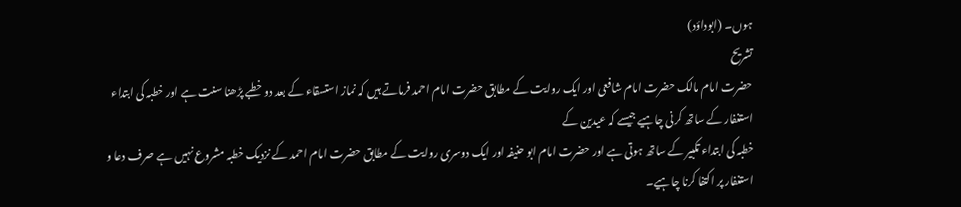ہوں۔ (ابوداؤد)
تشریح
حضرت امام مالک حضرت امام شافعی اور ایک روایت کے مطابق حضرت امام احمد فرماتے ہیں کہ نماز استسقاء کے بعد دو خطبے پڑھنا سنت ہے اور خطبہ کی ابتداء استغفار کے ساتھ کرنی چاہیے جیسے کہ عیدین کے
خطبہ کی ابتداء تکبیر کے ساتھ ہوتی ہے اور حضرت امام ابو حنیفہ اور ایک دوسری روایت کے مطابق حضرت امام احمد کے نزدیک خطبہ مشروع نہیں ہے صرف دعا و استغفار پر اکتفا کرنا چاہیے۔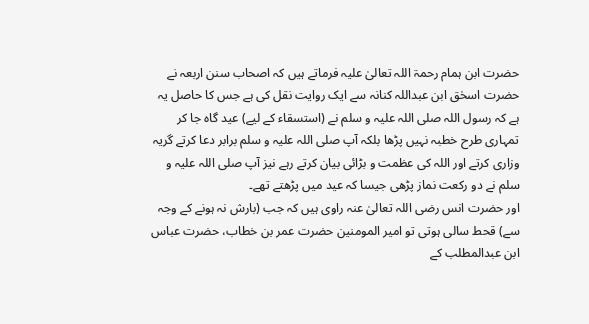حضرت ابن ہمام رحمۃ اللہ تعالیٰ علیہ فرماتے ہیں کہ اصحاب سنن اربعہ نے حضرت اسحٰق ابن عبداللہ کنانہ سے ایک روایت نقل کی ہے جس کا حاصل یہ ہے کہ رسول اللہ صلی اللہ علیہ و سلم نے (استسقاء کے لیے) عید گاہ جا کر تمہاری طرح خطبہ نہیں پڑھا بلکہ آپ صلی اللہ علیہ و سلم برابر دعا کرتے گریہ وزاری کرتے اور اللہ کی عظمت و بڑائی بیان کرتے رہے نیز آپ صلی اللہ علیہ و سلم نے دو رکعت نماز پڑھی جیسا کہ عید میں پڑھتے تھے۔
اور حضرت انس رضی اللہ تعالیٰ عنہ راوی ہیں کہ جب (بارش نہ ہونے کے وجہ سے) قحط سالی ہوتی تو امیر المومنین حضرت عمر بن خطاب، حضرت عباس ابن عبدالمطلب کے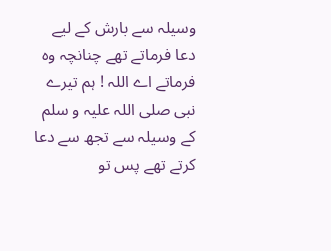وسیلہ سے بارش کے لیے دعا فرماتے تھے چنانچہ وہ فرماتے اے اللہ ! ہم تیرے نبی صلی اللہ علیہ و سلم کے وسیلہ سے تجھ سے دعا کرتے تھے پس تو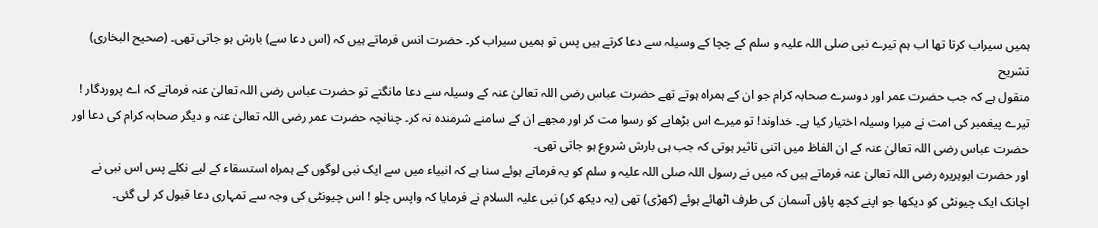ہمیں سیراب کرتا تھا اب ہم تیرے نبی صلی اللہ علیہ و سلم کے چچا کے وسیلہ سے دعا کرتے ہیں پس تو ہمیں سیراب کر۔ حضرت انس فرماتے ہیں کہ (اس دعا سے) بارش ہو جاتی تھی۔ (صحیح البخاری)
تشریح
منقول ہے کہ جب حضرت عمر اور دوسرے صحابہ کرام جو ان کے ہمراہ ہوتے تھے حضرت عباس رضی اللہ تعالیٰ عنہ کے وسیلہ سے دعا مانگتے تو حضرت عباس رضی اللہ تعالیٰ عنہ فرماتے کہ اے پروردگار ! تیرے پیغمبر کی امت نے میرا وسیلہ اختیار کیا ہے۔ خداوند! تو میرے اس بڑھاپے کو رسوا مت کر اور مجھے ان کے سامنے شرمندہ نہ کر۔ چنانچہ حضرت عمر رضی اللہ تعالیٰ عنہ و دیگر صحابہ کرام کی دعا اور حضرت عباس رضی اللہ تعالیٰ عنہ کے ان الفاظ میں اتنی تاثیر ہوتی کہ جب ہی بارش شروع ہو جاتی تھی۔
اور حضرت ابوہریرہ رضی اللہ تعالیٰ عنہ فرماتے ہیں کہ میں نے رسول اللہ صلی اللہ علیہ و سلم کو یہ فرماتے ہوئے سنا ہے کہ انبیاء میں سے ایک نبی لوگوں کے ہمراہ استسقاء کے لیے نکلے پس اس نبی نے اچانک ایک چیونٹی کو دیکھا جو اپنے کچھ پاؤں آسمان کی طرف اٹھائے ہوئے (کھڑی) تھی (یہ دیکھ کر) نبی علیہ السلام نے فرمایا کہ واپس چلو ! اس چیونٹی کی وجہ سے تمہاری دعا قبول کر لی گئی۔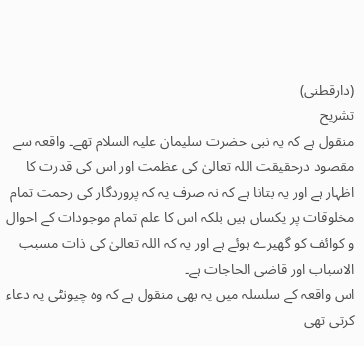(دارقطنی)
تشریح
منقول ہے کہ یہ نبی حضرت سلیمان علیہ السلام تھے۔ واقعہ سے مقصود درحقیقت اللہ تعالیٰ کی عظمت اور اس کی قدرت کا اظہار ہے اور یہ بتانا ہے کہ نہ صرف یہ کہ پروردگار کی رحمت تمام مخلوقات پر یکساں ہیں بلکہ اس کا علم تمام موجودات کے احوال و کوائف کو گھیرے ہوئے ہے اور یہ کہ اللہ تعالیٰ کی ذات مسبب الاسباب اور قاضی الحاجات ہے۔
اس واقعہ کے سلسلہ میں یہ بھی منقول ہے کہ وہ چیونٹی یہ دعاء کرتی تھی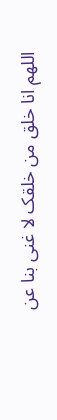اللھم انا خلق من خلقک لا غنی بنا عن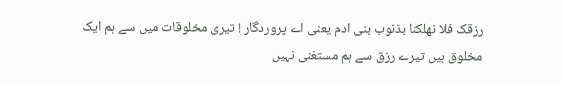رزقک فلا نھلکنا بذنوب بنی ادم یعنی اے پروردگار ! تیری مخلوقات میں سے ہم ایک مخلوق ہیں تیرے رزق سے ہم مستغنی نہیں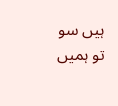ہیں سو تو ہمیں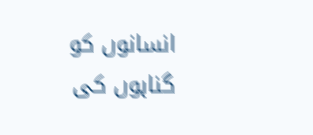انسانوں کو گناہوں کی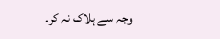وجہ سے ہلاک نہ کر۔